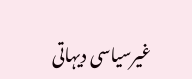غیرسیاسی دیہاتی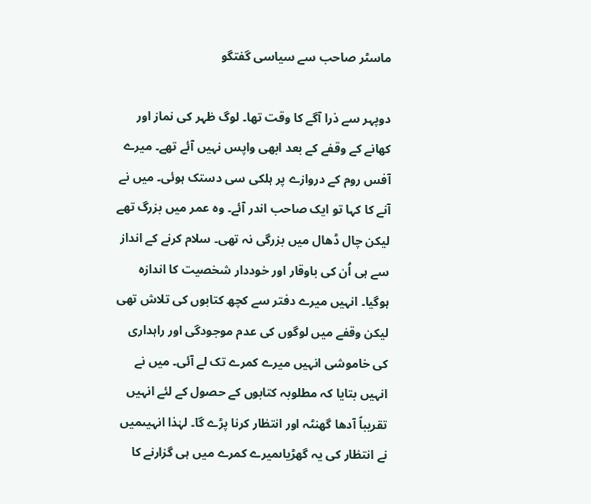ماسٹر صاحب سے سیاسی گفتگو

دوپہر سے ذرا آگے کا وقت تھا۔ لوگ ظہر کی نماز اور کھانے کے وقفے کے بعد ابھی واپس نہیں آئے تھے۔ میرے آفس روم کے دروازے پر ہلکی سی دستک ہوئی۔ میں نے آنے کا کہا تو ایک صاحب اندر آئے۔ وہ عمر میں بزرگ تھے لیکن چال ڈھال میں بزرگی نہ تھی۔ سلام کرنے کے انداز سے ہی اُن کی باوقار اور خوددار شخصیت کا اندازہ ہوگیا۔ انہیں میرے دفتر سے کچھ کتابوں کی تلاش تھی لیکن وقفے میں لوگوں کی عدم موجودگی اور راہداری کی خاموشی انہیں میرے کمرے تک لے آئی۔ میں نے انہیں بتایا کہ مطلوبہ کتابوں کے حصول کے لئے انہیں تقریباً آدھا گھنٹہ اور انتظار کرنا پڑے گا۔ لہٰذا انہیںمیں نے انتظار کی یہ گھڑیاںمیرے کمرے میں ہی گزارنے کا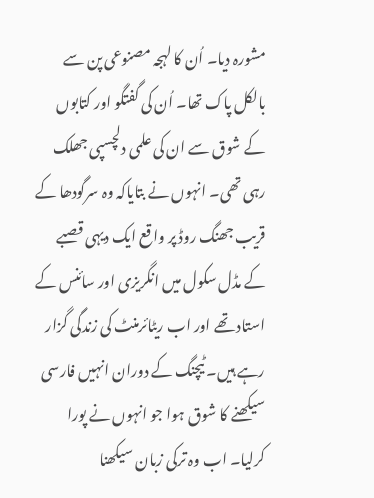مشورہ دیا۔ اُن کا لہجہ مصنوعی پن سے بالکل پاک تھا۔ اُن کی گفتگو اور کتابوں کے شوق سے ان کی علمی دلچسپی جھلک رہی تھی۔ انہوں نے بتایاکہ وہ سرگودھا کے قریب جھنگ روڈ پر واقع ایک دیہی قصبے کے مڈل سکول میں انگریزی اور سائنس کے استاد تھے اور اب ریٹائرمنٹ کی زندگی گزار رہے ہیں۔ ٹیچنگ کے دوران انہیں فارسی سیکھنے کا شوق ہوا جو انہوں نے پورا کرلیا۔ اب وہ ترکی زبان سیکھنا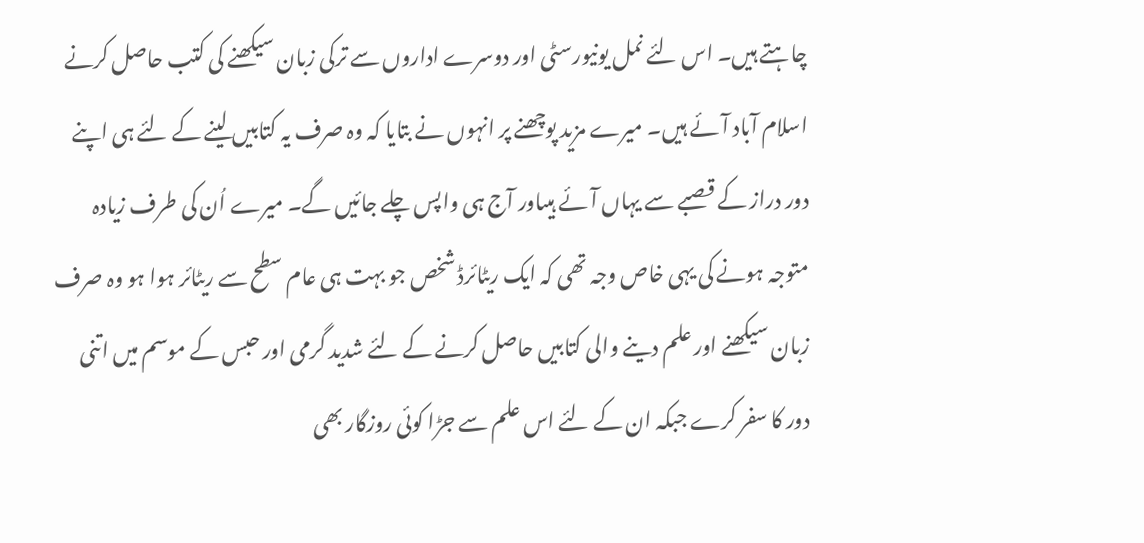چاہتے ہیں۔ اس لئے نمل یونیورسٹی اور دوسرے اداروں سے ترکی زبان سیکھنے کی کتب حاصل کرنے اسلام آباد آئے ہیں۔ میرے مزید پوچھنے پر انہوں نے بتایا کہ وہ صرف یہ کتابیں لینے کے لئے ہی اپنے دور دراز کے قصبے سے یہاں آئے ہیںاور آج ہی واپس چلے جائیں گے۔ میرے اُن کی طرف زیادہ متوجہ ہونے کی یہی خاص وجہ تھی کہ ایک ریٹائرڈ شخص جو بہت ہی عام سطح سے ریٹائر ہوا ہو وہ صرف زبان سیکھنے اور علم دینے والی کتابیں حاصل کرنے کے لئے شدید گرمی اور حبس کے موسم میں اتنی دور کا سفر کرے جبکہ ان کے لئے اس علم سے جڑا کوئی روزگار بھی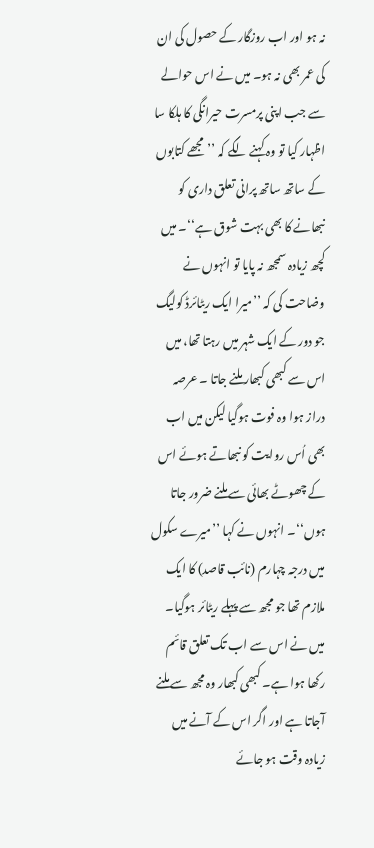نہ ہو اور اب روزگار کے حصول کی ان کی عمر بھی نہ ہو۔ میں نے اس حوالے سے جب اپنی پرمسرت حیرانگی کا ہلکا سا اظہار کیا تو وہ کہنے لگے کہ ’’مجھے کتابوں کے ساتھ ساتھ پرانی تعلق داری کو نبھانے کا بھی بہت شوق ہے‘‘۔ میں کچھ زیادہ سمجھ نہ پایا تو انہوں نے وضاحت کی کہ ’’میرا ایک ریٹائرڈ کولیگ جو دور کے ایک شہر میں رہتا تھا، میں اس سے کبھی کبھار ملنے جاتا ۔ عرصہ دراز ہوا وہ فوت ہوگیا لیکن میں اب بھی اُس روایت کو نبھاتے ہوئے اس کے چھوٹے بھائی سے ملنے ضرور جاتا ہوں‘‘۔ انہوں نے کہا ’’میرے سکول میں درجہ چہارم (نائب قاصد) کا ایک ملازم تھا جو مجھ سے پہلے ریٹائر ہوگیا۔ میں نے اس سے اب تک تعلق قائم رکھا ہوا ہے۔ کبھی کبھار وہ مجھ سے ملنے آجاتا ہے اور اگر اس کے آنے میں زیادہ وقت ہو جائے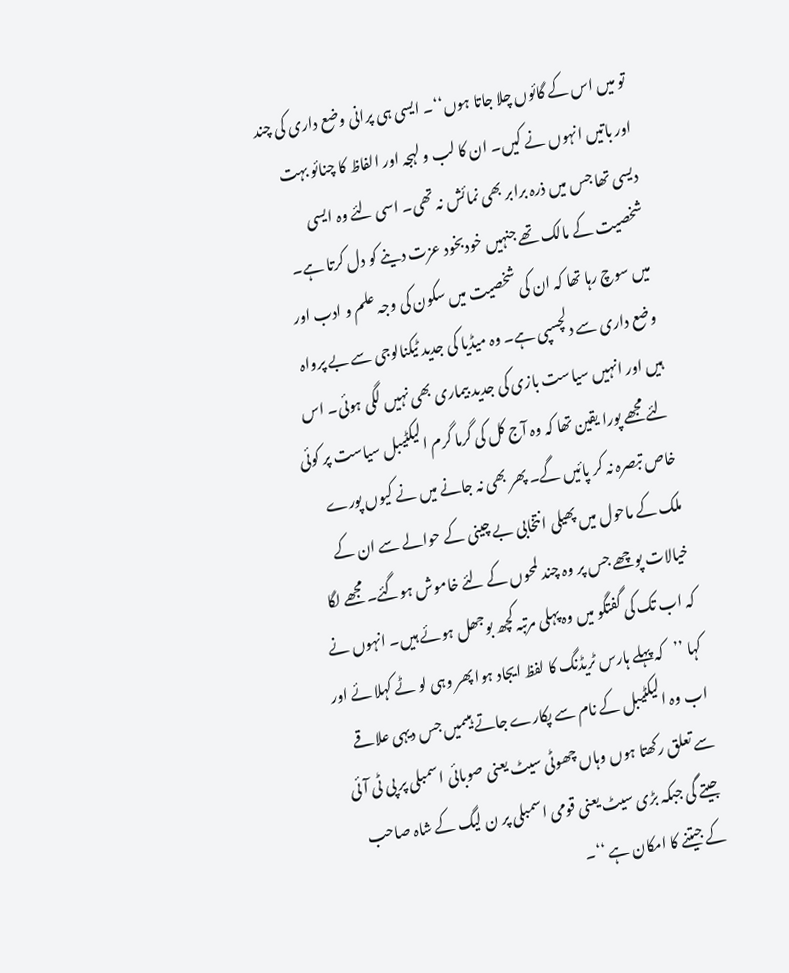تو میں اس کے گائوں چلا جاتا ہوں‘‘۔ ایسی ہی پرانی وضع داری کی چند اور باتیں انہوں نے کیں۔ ان کا لب و لہجہ اور الفاظ کا چنائو بہت دیسی تھا جس میں ذرہ برابر بھی نمائش نہ تھی۔ اسی لئے وہ ایسی شخصیت کے مالک تھے جنہیں خودبخود عزت دینے کو دل کرتا ہے۔ میں سوچ رہا تھا کہ ان کی شخصیت میں سکون کی وجہ علم و ادب اور وضع داری سے دلچسپی ہے۔ وہ میڈیا کی جدید ٹیکنالوجی سے بے پرواہ ہیں اور انہیں سیاست بازی کی جدید بیماری بھی نہیں لگی ہوئی۔ اس لئے مجھے پورا یقین تھا کہ وہ آج کل کی گرما گرم الیکٹیبل سیاست پر کوئی خاص تبصرہ نہ کر پائیں گے۔ پھر بھی نہ جانے میں نے کیوں پورے ملک کے ماحول میں پھیلی انتخابی بے چینی کے حوالے سے ان کے خیالات پوچھے جس پر وہ چند لمحوں کے لئے خاموش ہوگئے۔ مجھے لگا کہ اب تک کی گفتگو میں وہ پہلی مرتبہ کچھ بوجھل ہوئے ہیں۔ انہوں نے کہا ’’کہ پہلے ہارس ٹریڈنگ کا لفظ ایجاد ہوا پھر وہی لو ٹے کہلا ئے اور اب وہ الیکٹیبل کے نام سے پکارے جاتے ہیںمیں جس دیہی علاقے سے تعلق رکھتا ہوں وہاں چھوٹی سیٹ یعنی صوبائی اسمبلی پر پی ٹی آئی جیتے گی جبکہ بڑی سیٹ یعنی قومی اسمبلی پر ن لیگ کے شاہ صاحب کے جیتنے کا امکان ہے ‘‘۔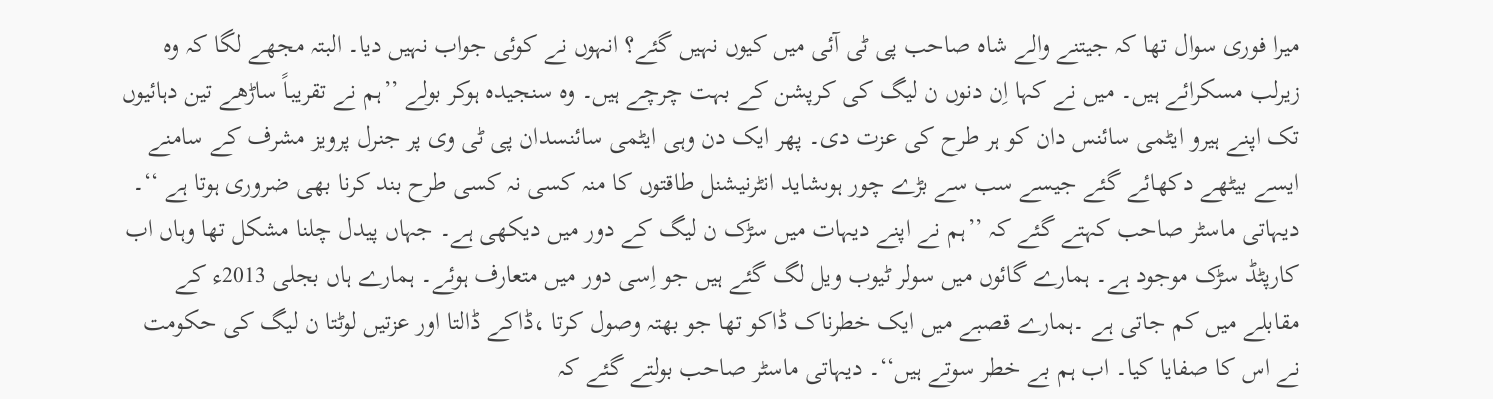میرا فوری سوال تھا کہ جیتنے والے شاہ صاحب پی ٹی آئی میں کیوں نہیں گئے؟ انہوں نے کوئی جواب نہیں دیا۔ البتہ مجھے لگا کہ وہ زیرلب مسکرائے ہیں۔ میں نے کہا اِن دنوں ن لیگ کی کرپشن کے بہت چرچے ہیں۔ وہ سنجیدہ ہوکر بولے ’’ہم نے تقریباً ساڑھے تین دہائیوں تک اپنے ہیرو ایٹمی سائنس دان کو ہر طرح کی عزت دی۔ پھر ایک دن وہی ایٹمی سائنسدان پی ٹی وی پر جنرل پرویز مشرف کے سامنے ایسے بیٹھے دکھائے گئے جیسے سب سے بڑے چور ہوںشاید انٹرنیشنل طاقتوں کا منہ کسی نہ کسی طرح بند کرنا بھی ضروری ہوتا ہے ‘‘۔ دیہاتی ماسٹر صاحب کہتے گئے کہ ’’ہم نے اپنے دیہات میں سڑک ن لیگ کے دور میں دیکھی ہے۔ جہاں پیدل چلنا مشکل تھا وہاں اب کارپٹڈ سڑک موجود ہے۔ ہمارے گائوں میں سولر ٹیوب ویل لگ گئے ہیں جو اِسی دور میں متعارف ہوئے۔ ہمارے ہاں بجلی 2013ء کے مقابلے میں کم جاتی ہے ۔ہمارے قصبے میں ایک خطرناک ڈاکو تھا جو بھتہ وصول کرتا ،ڈاکے ڈالتا اور عزتیں لوٹتا ن لیگ کی حکومت نے اس کا صفایا کیا۔ اب ہم بے خطر سوتے ہیں‘‘۔ دیہاتی ماسٹر صاحب بولتے گئے کہ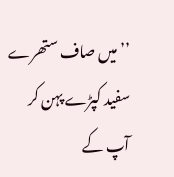’’میں صاف ستھرے سفید کپڑے پہن کر آپ کے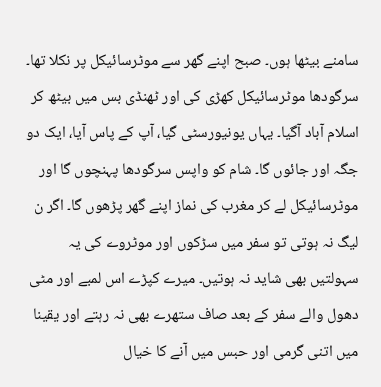سامنے بیٹھا ہوں۔ صبح اپنے گھر سے موٹرسائیکل پر نکلا تھا۔ سرگودھا موٹرسائیکل کھڑی کی اور ٹھنڈی بس میں بیٹھ کر اسلام آباد آگیا۔ یہاں یونیورسٹی گیا، آپ کے پاس آیا، ایک دو جگہ اور جائوں گا۔ شام کو واپس سرگودھا پہنچوں گا اور موٹرسائیکل لے کر مغرب کی نماز اپنے گھر پڑھوں گا۔ اگر ن لیگ نہ ہوتی تو سفر میں سڑکوں اور موٹروے کی یہ سہولتیں بھی شاید نہ ہوتیں۔ میرے کپڑے اس لمبے اور مٹی دھول والے سفر کے بعد صاف ستھرے بھی نہ رہتے اور یقینا میں اتنی گرمی اور حبس میں آنے کا خیال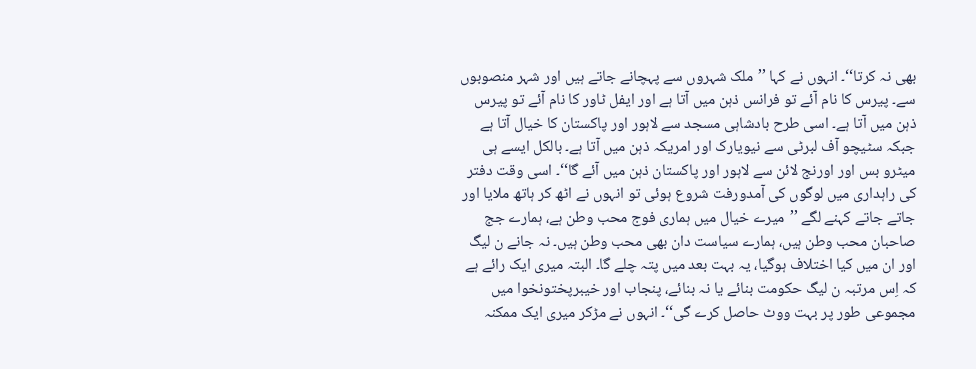بھی نہ کرتا‘‘۔ انہوں نے کہا ’’ملک شہروں سے پہچانے جاتے ہیں اور شہر منصوبوں سے۔ پیرس کا نام آئے تو فرانس ذہن میں آتا ہے اور ایفل ٹاور کا نام آئے تو پیرس ذہن میں آتا ہے۔ اسی طرح بادشاہی مسجد سے لاہور اور پاکستان کا خیال آتا ہے جبکہ سٹیچو آف لبرٹی سے نیویارک اور امریکہ ذہن میں آتا ہے۔ بالکل ایسے ہی میٹرو بس اور اورنج لائن سے لاہور اور پاکستان ذہن میں آئے گا‘‘۔ اسی وقت دفتر کی راہداری میں لوگوں کی آمدورفت شروع ہوئی تو انہوں نے اٹھ کر ہاتھ ملایا اور جاتے جاتے کہنے لگے ’’میرے خیال میں ہماری فوج محب وطن ہے، ہمارے جج صاحبان محب وطن ہیں، ہمارے سیاست دان بھی محب وطن ہیں۔ نہ جانے ن لیگ اور ان میں کیا اختلاف ہوگیا، یہ بہت بعد میں پتہ چلے گا۔ البتہ میری ایک رائے ہے کہ اِس مرتبہ ن لیگ حکومت بنائے یا نہ بنائے، پنجاب اور خیبرپختونخوا میں مجموعی طور پر بہت ووٹ حاصل کرے گی‘‘۔ انہوں نے مڑکر میری ایک ممکنہ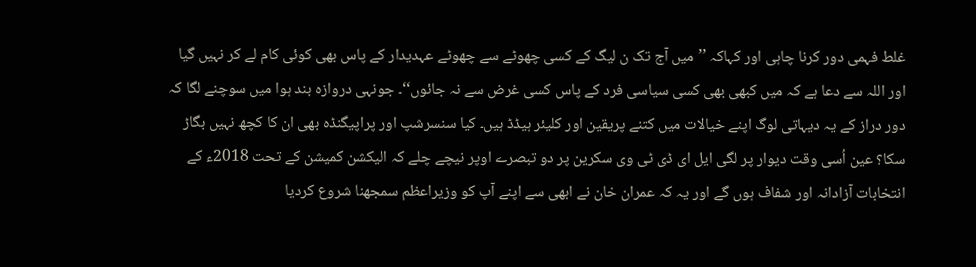غلط فہمی دور کرنا چاہی اور کہاکہ ’’میں آج تک ن لیگ کے کسی چھوٹے سے چھوٹے عہدیدار کے پاس بھی کوئی کام لے کر نہیں گیا اور اللہ سے دعا ہے کہ میں کبھی بھی کسی سیاسی فرد کے پاس کسی غرض سے نہ جائوں‘‘۔ جونہی دروازہ بند ہوا میں سوچنے لگا کہ دور دراز کے یہ دیہاتی لوگ اپنے خیالات میں کتنے پریقین اور کلیئر ہیڈڈ ہیں۔ کیا سنسرشپ اور پراپیگنڈہ بھی ان کا کچھ نہیں بگاڑ سکا؟ عین اُسی وقت دیوار پر لگی ایل ای ڈی ٹی وی سکرین پر دو تبصرے اوپر نیچے چلے کہ الیکشن کمیشن کے تحت 2018ء کے انتخابات آزادانہ اور شفاف ہوں گے اور یہ کہ عمران خان نے ابھی سے اپنے آپ کو وزیراعظم سمجھنا شروع کردیا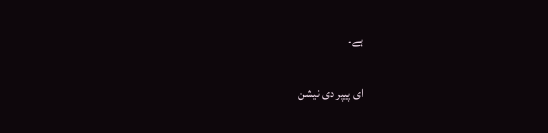ہے۔

ای پیپر دی نیشن